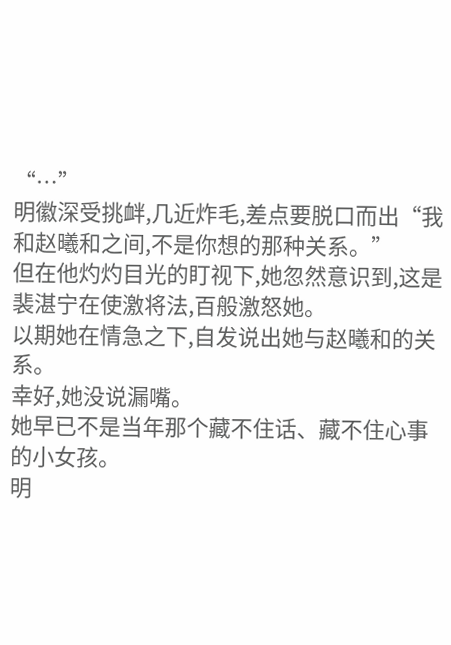“…”
明徽深受挑衅,几近炸毛,差点要脱口而出“我和赵曦和之间,不是你想的那种关系。”
但在他灼灼目光的盯视下,她忽然意识到,这是裴湛宁在使激将法,百般激怒她。
以期她在情急之下,自发说出她与赵曦和的关系。
幸好,她没说漏嘴。
她早已不是当年那个藏不住话、藏不住心事的小女孩。
明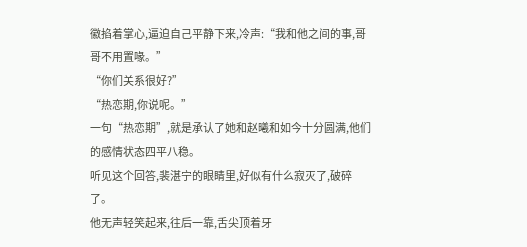徽掐着掌心,逼迫自己平静下来,冷声:“我和他之间的事,哥哥不用置喙。”
“你们关系很好?”
“热恋期,你说呢。”
一句“热恋期”,就是承认了她和赵曦和如今十分圆满,他们的感情状态四平八稳。
听见这个回答,裴湛宁的眼睛里,好似有什么寂灭了,破碎了。
他无声轻笑起来,往后一靠,舌尖顶着牙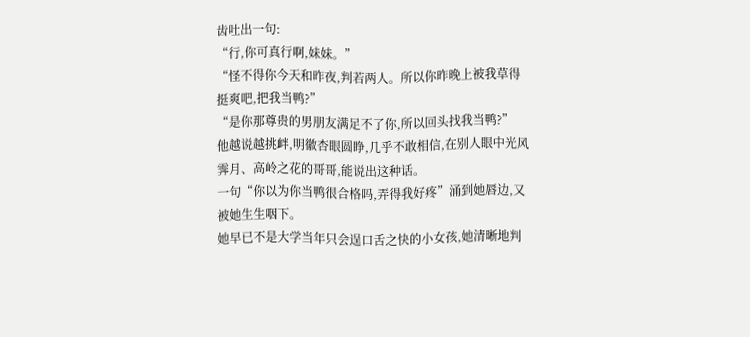齿吐出一句:
“行,你可真行啊,妹妹。”
“怪不得你今天和昨夜,判若两人。所以你昨晚上被我草得挺爽吧,把我当鸭?”
“是你那尊贵的男朋友满足不了你,所以回头找我当鸭?”
他越说越挑衅,明徽杏眼圆睁,几乎不敢相信,在别人眼中光风霁月、高岭之花的哥哥,能说出这种话。
一句“你以为你当鸭很合格吗,弄得我好疼”涌到她唇边,又被她生生咽下。
她早已不是大学当年只会逞口舌之快的小女孩,她清晰地判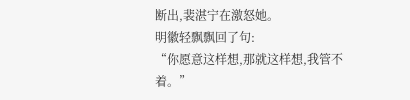断出,裴湛宁在激怒她。
明徽轻飘飘回了句:
“你愿意这样想,那就这样想,我管不着。”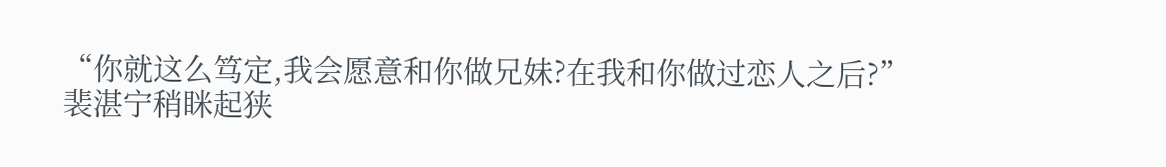“你就这么笃定,我会愿意和你做兄妹?在我和你做过恋人之后?”
裴湛宁稍眯起狭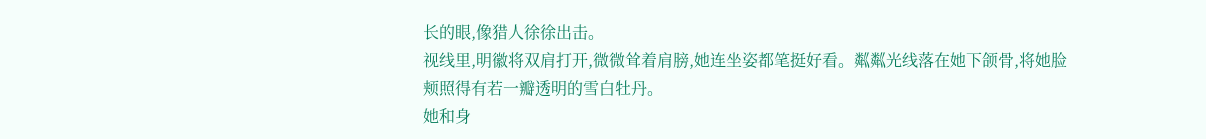长的眼,像猎人徐徐出击。
视线里,明徽将双肩打开,微微耸着肩膀,她连坐姿都笔挺好看。粼粼光线落在她下颌骨,将她脸颊照得有若一瓣透明的雪白牡丹。
她和身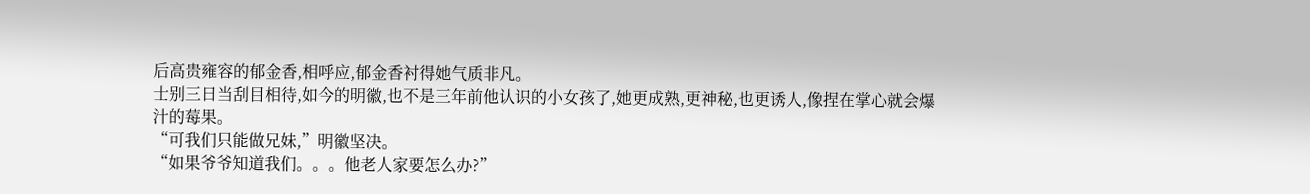后高贵雍容的郁金香,相呼应,郁金香衬得她气质非凡。
士别三日当刮目相待,如今的明徽,也不是三年前他认识的小女孩了,她更成熟,更神秘,也更诱人,像捏在掌心就会爆汁的莓果。
“可我们只能做兄妹,”明徽坚决。
“如果爷爷知道我们。。。他老人家要怎么办?”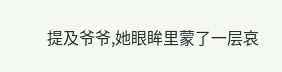提及爷爷,她眼眸里蒙了一层哀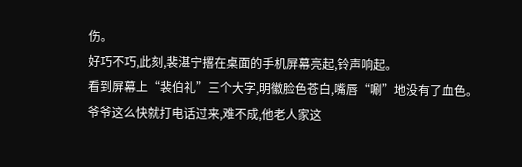伤。
好巧不巧,此刻,裴湛宁撂在桌面的手机屏幕亮起,铃声响起。
看到屏幕上“裴伯礼”三个大字,明徽脸色苍白,嘴唇“唰”地没有了血色。
爷爷这么快就打电话过来,难不成,他老人家这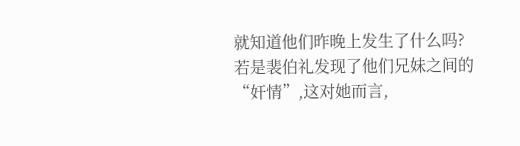就知道他们昨晚上发生了什么吗?
若是裴伯礼发现了他们兄妹之间的“奸情”,这对她而言,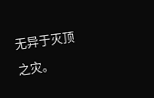无异于灭顶之灾。